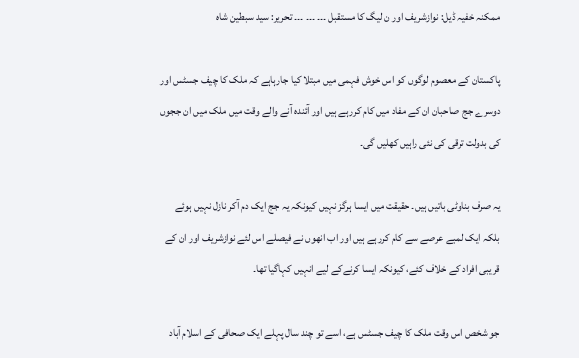ممکنہ خفیہ ڈیل: نوازشریف اور ن لیگ کا مستقبل ۔۔۔ ۔۔۔ ۔۔۔ تحریر: سید سبطین شاہ

پاکستان کے معصوم لوگوں کو اس خوش فہمی میں مبتلا کیا جارہاہے کہ ملک کا چیف جسٹس اور دوسرے جج صاحبان ان کے مفاد میں کام کررہے ہیں اور آئندہ آنے والے وقت میں ملک میں ان ججوں کی بدولت ترقی کی نئی راہیں کھلیں گی۔

یہ صرف بناوٹی باتیں ہیں۔ حقیقت میں ایسا ہرگز نہیں کیونکہ یہ جج ایک دم آکر نازل نہیں ہوئے بلکہ ایک لمبے عرصے سے کام کررہے ہیں اور اب انھوں نے فیصلے اس لئے نوازشریف اور ان کے قریبی افراد کے خلاف کئے، کیونکہ ایسا کرنےکے لیے انہیں کہاگیا تھا۔

جو شخص اس وقت ملک کا چیف جسٹس ہے، اسے تو چند سال پہلے ایک صحافی کے اسلام آباد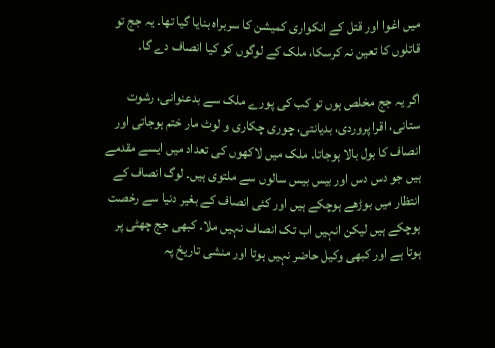میں اغوا اور قتل کے انکواری کمیشن کا سربراہ بنایا گیا تھا۔ یہ جج تو قاتلوں کا تعین نہ کرسکا، ملک کے لوگوں کو کیا انصاف دے گا۔

اگر یہ جج مخلص ہوں تو کب کی پورے ملک سے بدعنوانی، رشوت ستانی، اقرا پروردی، بدیانتی، چوری چکاری و لوٹ مار ختم ہوجاتی اور انصاف کا بول بالا ہوجاتا۔ ملک میں لاکھوں کی تعداد میں ایسے مقدمے ہیں جو دس دس اور بیس بیس سالوں سے ملتوی ہیں۔ لوگ انصاف کے انتظار میں بوڑھے ہوچکے ہیں اور کئی انصاف کے بغیر دنیا سے رخصت ہوچکے ہیں لیکن انہیں اب تک انصاف نہیں ملا۔ کبھی جج چھٹی پر ہوتا ہے اور کبھی وکیل حاضر نہیں ہوتا اور منشی تاریخ پہ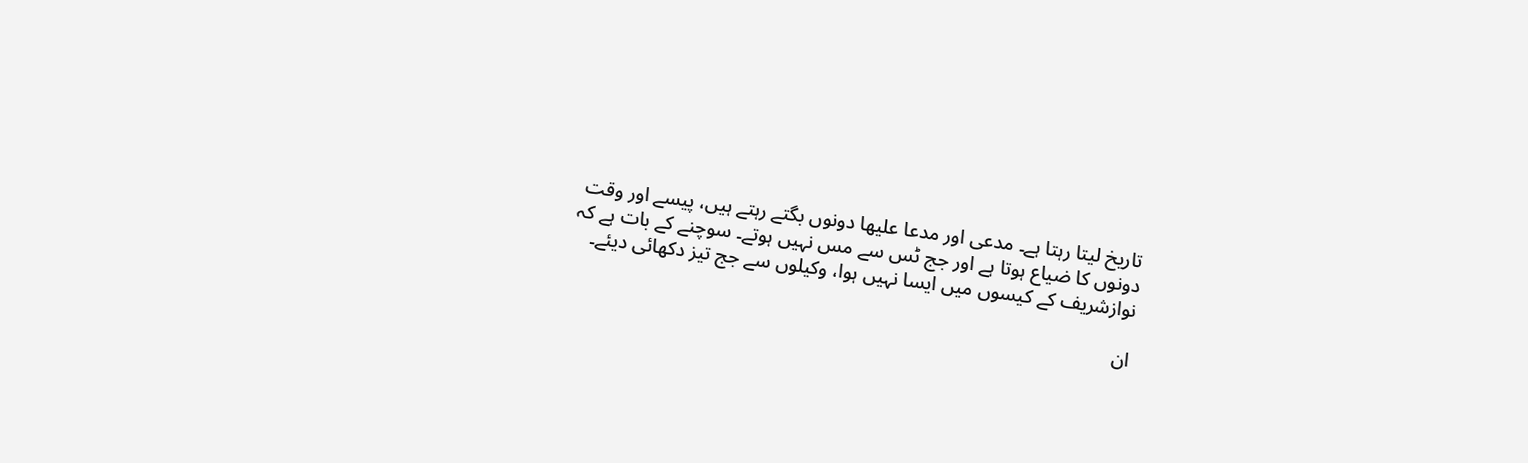تاریخ لیتا رہتا ہے۔ مدعی اور مدعا علیھا دونوں بگتے رہتے ہیں، پیسے اور وقت دونوں کا ضیاع ہوتا ہے اور جج ٹس سے مس نہیں ہوتے۔ سوچنے کے بات ہے کہ نوازشریف کے کیسوں میں ایسا نہیں ہوا، وکیلوں سے جج تیز دکھائی دیئے۔

ان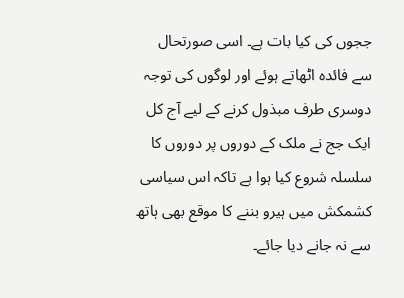ججوں کی کیا بات ہے۔ اسی صورتحال سے فائدہ اٹھاتے ہوئے اور لوگوں کی توجہ دوسری طرف مبذول کرنے کے لیے آج کل ایک جج نے ملک کے دوروں پر دوروں کا سلسلہ شروع کیا ہوا ہے تاکہ اس سیاسی کشمکش میں ہیرو بننے کا موقع بھی ہاتھ سے نہ جانے دیا جائے۔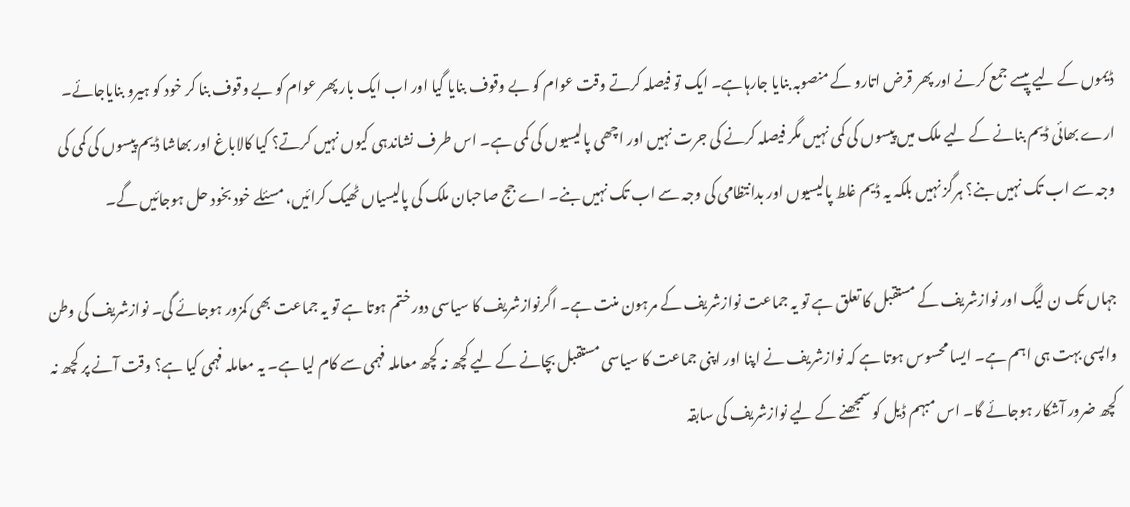ڈیموں کے لیے پیسے جمع کرنے اور پھر قرض اتارو کے منصوبہ بنایا جارہاہے۔ ایک تو فیصلہ کرتے وقت عوام کو بے وقوف بنایا گیا اور اب ایک بار پھر عوام کو بے وقوف بنا کر خود کو ہیرو بنایاجائے۔ ارے بھائی ڈیم بنانے کے لیے ملک میں پیسوں کی کمی نہیں مگر فیصلہ کرنے کی جرت نہیں اور اچھی پالیسیوں کی کمی ہے۔ اس طرف نشاندہی کیوں نہیں کرتے؟ کیا کالاباغ اور بھاشا ڈیم پیسوں کی کمی کی وجہ سے اب تک نہیں بنے؟ ہرگز نہیں بلکہ یہ ڈیم غلط پالیسیوں اور بدانتظامی کی وجہ سے اب تک نہیں بنے۔ اے جج صاحبان ملک کی پالیسیاں ٹھیک کرائیں، مسئلے خود بخود حل ہوجائیں گے۔

جہاں تک ن لیگ اور نوازشریف کے مستقبل کا تعلق ہے تو یہ جماعت نوازشریف کے مرہون منت ہے۔ اگرنوازشریف کا سیاسی دور ختم ہوتا ہے تو یہ جماعت بھی کمزور ہوجائے گی۔ نوازشریف کی وطن واپسی بہت ہی اہم ہے۔ ایسا محسوس ہوتا ہے کہ نوازشریف نے اپنا اور اپنی جماعت کا سیاسی مستقبل بچانے کے لیے کچھ نہ کچھ معاملہ فہمی سے کام لیا ہے۔ یہ معاملہ فہمی کیا ہے؟ وقت آنے پر کچھ نہ کچھ ضرور آشکار ہوجائے گا۔ اس مبہم ڈیل کو سمجھنے کے لیے نوازشریف کی سابقہ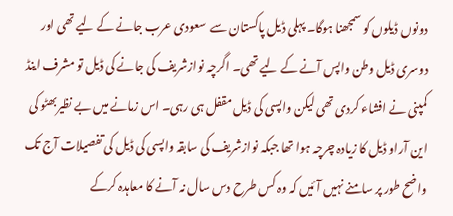دونوں ڈیلوں کو سمجھنا ہوگا۔ پہلی ڈیل پاکستان سے  سعودی عرب جانے کے لیے تھی اور دوسری ڈیل وطن واپس آنے کے لیے تھی۔ اگرچہ نوازشریف کی جانے کی ڈیل تو مشرف اینڈ کمپنی نے افشاء کردی تھی لیکن واپسی کی ڈیل مقفل ہی رہی۔ اس زمانے میں بے نظیربھٹو کی این آراو ڈیل کا زیادہ چرچہ ہوا تھا جبکہ نوازشریف کی سابقہ واپسی کی ڈیل کی تفصیلات آج تک واضح طور پر سامنے نہیں آئیں کہ وہ کس طرح دس سال نہ آنے کا معاہدہ کرکے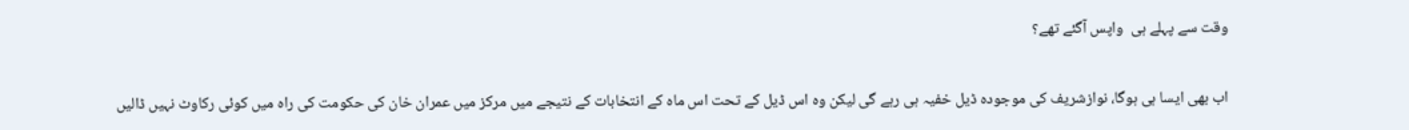وقت سے پہلے ہی  واپس آگئے تھے؟

اب بھی ایسا ہی ہوگا، نوازشریف کی موجودہ ڈیل خفیہ ہی رہے گی لیکن وہ اس ڈیل کے تحت اس ماہ کے انتخابات کے نتیجے میں مرکز میں عمران خان کی حکومت کی راہ میں کوئی رکاوٹ نہیں ڈالیں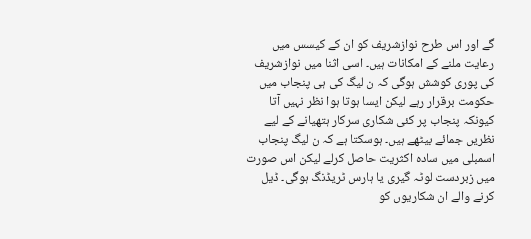گے اور اس طرح نوازشریف کو ان کے کیسس میں رعایت ملنے کے امکانات ہیں۔ اسی اثنا میں نوازشریف کی پوری کوشش ہوگی کہ ن لیگ کی ہی پنجاب میں حکومت برقرار رہے لیکن ایسا ہوتا ہوا نظر نہیں آتا کیونکہ پنجاب پر کئی شکاری سرکار ہتھیانے کے لیے نظریں جمائے بیٹھے ہیں۔ ہوسکتا ہے کہ ن لیگ پنجاب اسمبلی میں سادہ اکثریت حاصل کرلے لیکن اس صورت میں زبردست لوٹہ گیری یا ہارس ٹریڈنگ ہوگی۔ ڈیل کرنے والے ان شکاریوں کو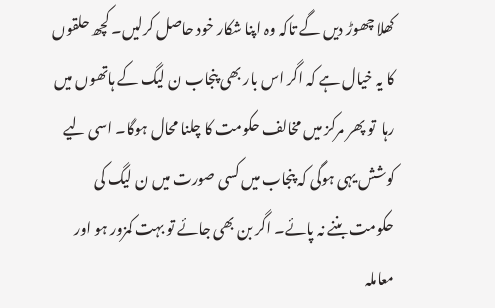کھلا چھوڑ دیں گے تاکہ وہ اپنا شکار خود حاصل کرلیں۔ کچھ حلقوں کا یہ خیال ہے کہ اگر اس بار بھی پنجاب ن لیگ کے ہاتھوں میں رہا  تو پھر مرکز میں مخالف حکومت کا چلنا محال ہوگا۔ اسی لیے کوشش یہی ہوگی کہ پنجاب میں کسی صورت میں ن لیگ کی حکومت بننے نہ پائے۔ اگر بن بھی جائے تو بہت کمزور ہو اور معاملہ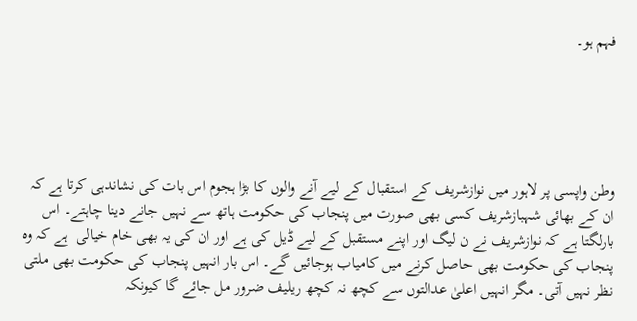فہم ہو۔





وطن واپسی پر لاہور میں نوازشریف کے استقبال کے لیے آنے والوں کا بڑا ہجوم اس بات کی نشاندہی کرتا ہے کہ ان کے بھائی شہبازشریف کسی بھی صورت میں پنجاب کی حکومت ہاتھ سے نہیں جانے دینا چاہتے۔ اس بارلگتا ہے کہ نوازشریف نے ن لیگ اور اپنے مستقبل کے لیے ڈیل کی ہے اور ان کی یہ بھی خام خیالی  ہے کہ وہ پنجاب کی حکومت بھی حاصل کرنے میں کامیاب ہوجائیں گے۔ اس بار انہیں پنجاب کی حکومت بھی ملتی نظر نہیں آتی۔ مگر انہیں اعلیٰ عدالتوں سے کچھ نہ کچھ ریلیف ضرور مل جائے گا کیونکہ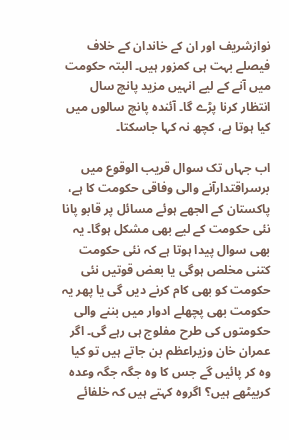نوازشریف اور ان کے خاندان کے خلاف فیصلے بہت ہی کمزور ہیں۔ البتہ حکومت میں آنے کے لیے انہیں مزید پانچ سال انتظار کرنا پڑے گا۔ آئندہ پانچ سالوں میں کیا ہوتا ہے، کچھ نہ کہا جاسکتا۔

اب جہاں تک سوال قریب الوقوع میں برسراقتدارآنے والی وفاقی حکومت کا ہے، پاکستان کے الجھے ہوئے مسائل پر قابو پانا نئی حکومت کے لیے بھی مشکل ہوگا۔ یہ بھی سوال پیدا ہوتا ہے کہ نئی حکومت کتنی مخلص ہوگی یا بعض قوتیں نئی حکومت کو بھی کام کرنے دیں گی یا پھر یہ حکومت بھی پچھلے ادوار میں بننے والی حکومتوں کی طرح مفلوج ہی رہے گی۔ اگر عمران خان وزیراعظم بن جاتے ہیں تو کیا وہ کر پائیں گے جس کا وہ جگہ جگہ وعدہ کربیٹھے ہیں؟ اگروہ کہتے ہیں کہ خلفائے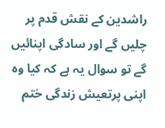راشدین کے نقش قدم پر چلیں گے اور سادگی اپنائیں گے تو سوال یہ ہے کہ کیا وہ اپنی پرتعیش زندگی ختم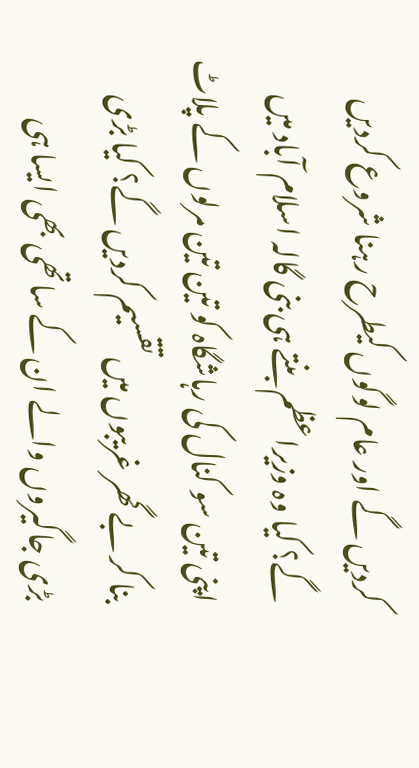کردیں گے اور عام لوگوں کیطرح رہنا شروع کردیں گے؟ کیا وہ وزیراعظم بنتے ہی بنی گالہ اسلام آباد میں  اپنی تین سو کنال کی رہاشگاہ کو تین تین مرلوں کے پلاٹ بنا کر بے گھر غریبوں میں تقسیم کردیں گے؟ کیا بڑی بڑی جاگیروں والے ان کے ساتھی بھی ایسا ہی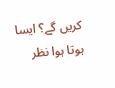کریں گے؟ ایسا ہوتا ہوا نظر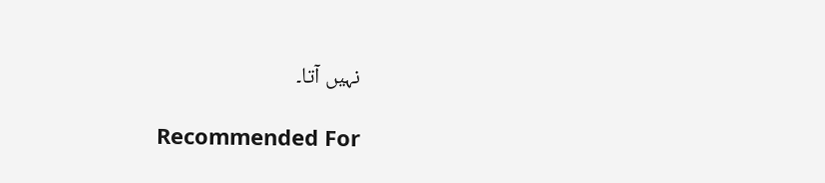نہیں آتا۔

Recommended For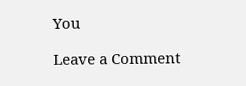You

Leave a Comment